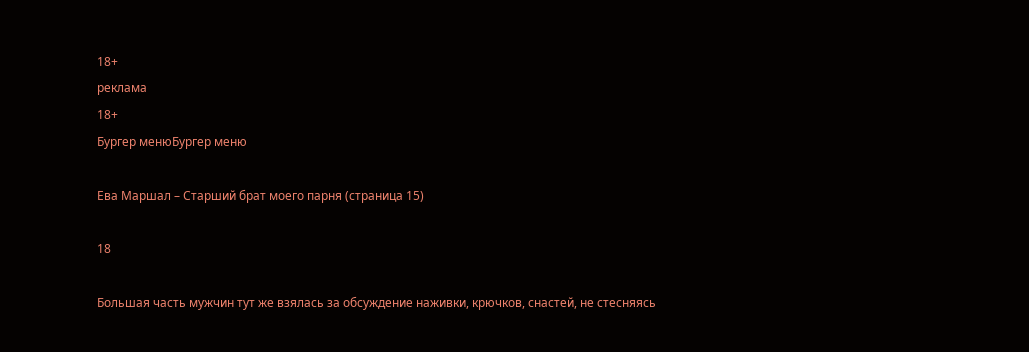18+
реклама
18+
Бургер менюБургер меню

Ева Маршал – Старший брат моего парня (страница 15)

18

Большая часть мужчин тут же взялась за обсуждение наживки, крючков, снастей, не стесняясь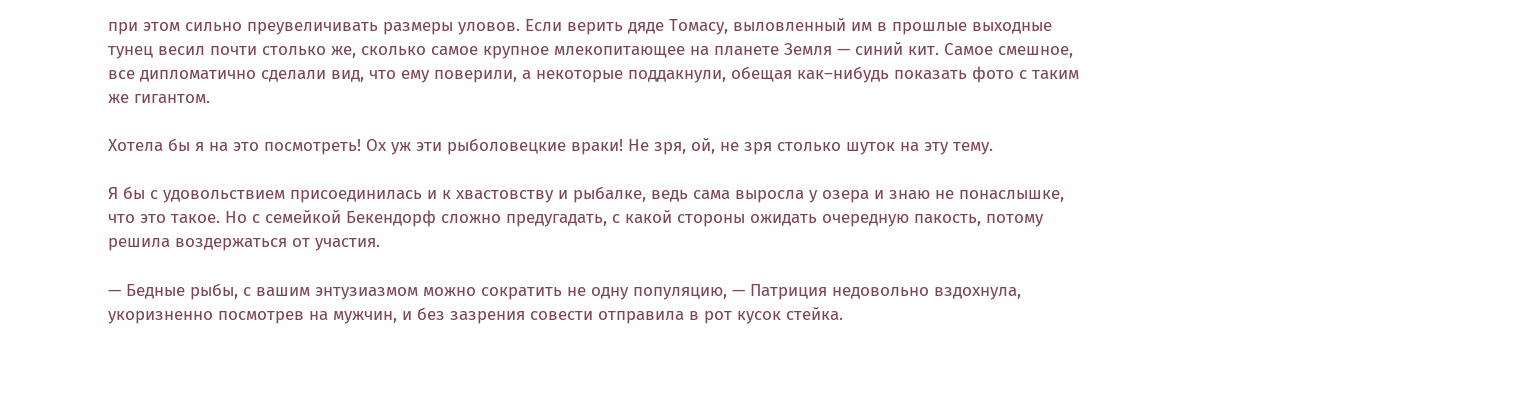при этом сильно преувеличивать размеры уловов. Если верить дяде Томасу, выловленный им в прошлые выходные тунец весил почти столько же, сколько самое крупное млекопитающее на планете Земля — синий кит. Самое смешное, все дипломатично сделали вид, что ему поверили, а некоторые поддакнули, обещая как–нибудь показать фото с таким же гигантом.

Хотела бы я на это посмотреть! Ох уж эти рыболовецкие враки! Не зря, ой, не зря столько шуток на эту тему.

Я бы с удовольствием присоединилась и к хвастовству и рыбалке, ведь сама выросла у озера и знаю не понаслышке, что это такое. Но с семейкой Бекендорф сложно предугадать, с какой стороны ожидать очередную пакость, потому решила воздержаться от участия.

— Бедные рыбы, с вашим энтузиазмом можно сократить не одну популяцию, — Патриция недовольно вздохнула, укоризненно посмотрев на мужчин, и без зазрения совести отправила в рот кусок стейка.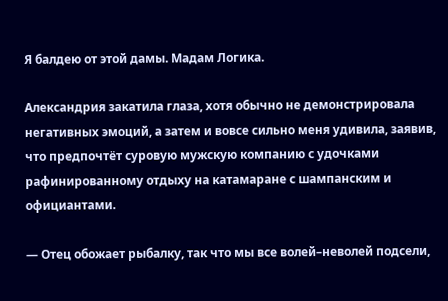Я балдею от этой дамы. Мадам Логика.

Александрия закатила глаза, хотя обычно не демонстрировала негативных эмоций, а затем и вовсе сильно меня удивила, заявив, что предпочтёт суровую мужскую компанию с удочками рафинированному отдыху на катамаране с шампанским и официантами.

— Отец обожает рыбалку, так что мы все волей–неволей подсели,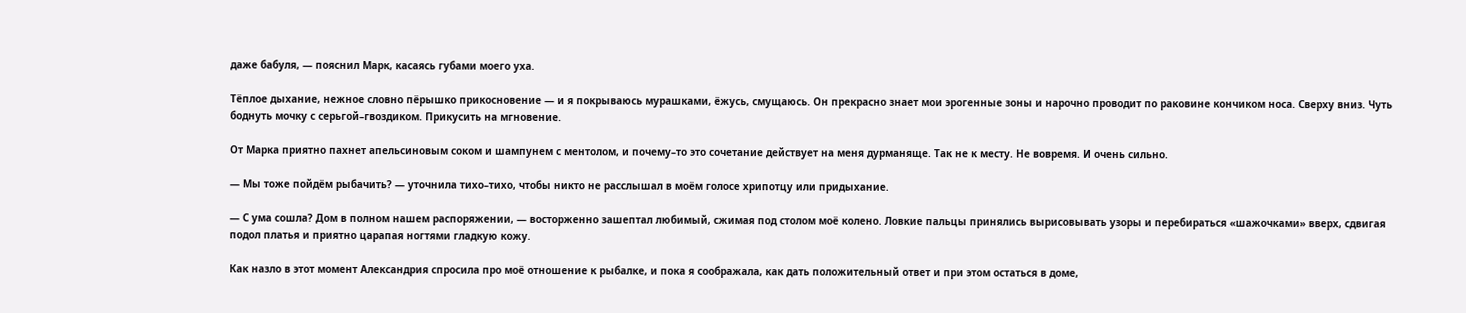даже бабуля, — пояснил Марк, касаясь губами моего уха.

Тёплое дыхание, нежное словно пёрышко прикосновение — и я покрываюсь мурашками, ёжусь, смущаюсь. Он прекрасно знает мои эрогенные зоны и нарочно проводит по раковине кончиком носа. Сверху вниз. Чуть боднуть мочку с серьгой–гвоздиком. Прикусить на мгновение.

От Марка приятно пахнет апельсиновым соком и шампунем с ментолом, и почему–то это сочетание действует на меня дурманяще. Так не к месту. Не вовремя. И очень сильно.

— Мы тоже пойдём рыбачить? — уточнила тихо–тихо, чтобы никто не расслышал в моём голосе хрипотцу или придыхание.

— С ума сошла? Дом в полном нашем распоряжении, — восторженно зашептал любимый, сжимая под столом моё колено. Ловкие пальцы принялись вырисовывать узоры и перебираться «шажочками» вверх, сдвигая подол платья и приятно царапая ногтями гладкую кожу.

Как назло в этот момент Александрия спросила про моё отношение к рыбалке, и пока я соображала, как дать положительный ответ и при этом остаться в доме,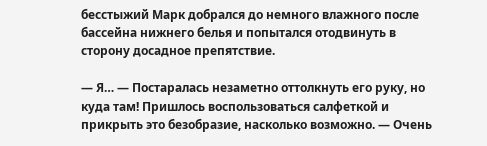бесстыжий Марк добрался до немного влажного после бассейна нижнего белья и попытался отодвинуть в сторону досадное препятствие.

— Я… — Постаралась незаметно оттолкнуть его руку, но куда там! Пришлось воспользоваться салфеткой и прикрыть это безобразие, насколько возможно. — Очень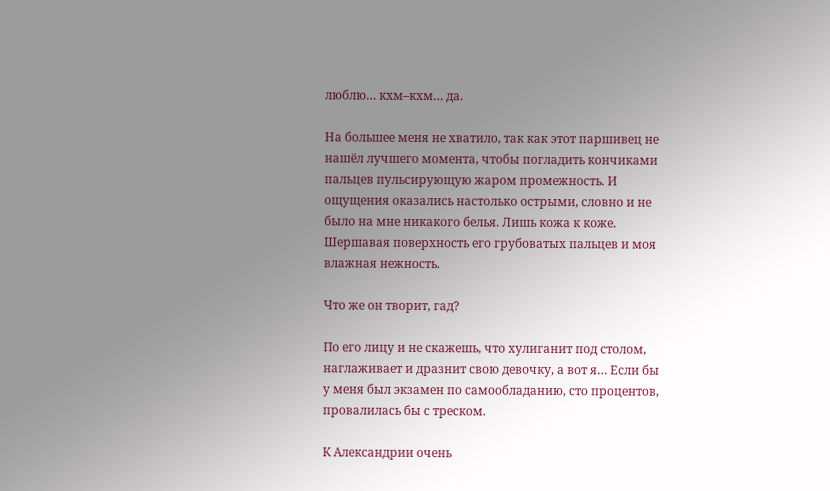люблю… кхм–кхм… да.

На большее меня не хватило, так как этот паршивец не нашёл лучшего момента, чтобы погладить кончиками пальцев пульсирующую жаром промежность. И ощущения оказались настолько острыми, словно и не было на мне никакого белья. Лишь кожа к коже. Шершавая поверхность его грубоватых пальцев и моя влажная нежность.

Что же он творит, гад?

По его лицу и не скажешь, что хулиганит под столом, наглаживает и дразнит свою девочку, а вот я… Если бы у меня был экзамен по самообладанию, сто процентов, провалилась бы с треском.

К Александрии очень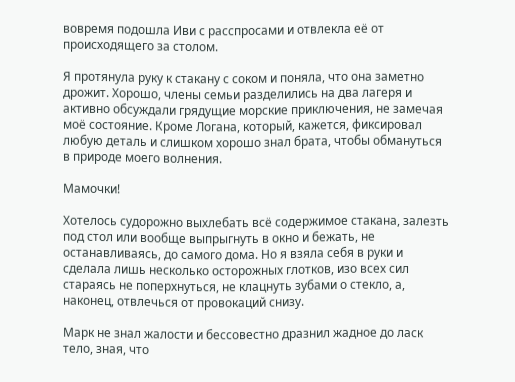вовремя подошла Иви с расспросами и отвлекла её от происходящего за столом.

Я протянула руку к стакану с соком и поняла, что она заметно дрожит. Хорошо, члены семьи разделились на два лагеря и активно обсуждали грядущие морские приключения, не замечая моё состояние. Кроме Логана, который, кажется, фиксировал любую деталь и слишком хорошо знал брата, чтобы обмануться в природе моего волнения.

Мамочки!

Хотелось судорожно выхлебать всё содержимое стакана, залезть под стол или вообще выпрыгнуть в окно и бежать, не останавливаясь, до самого дома. Но я взяла себя в руки и сделала лишь несколько осторожных глотков, изо всех сил стараясь не поперхнуться, не клацнуть зубами о стекло, а, наконец, отвлечься от провокаций снизу.

Марк не знал жалости и бессовестно дразнил жадное до ласк тело, зная, что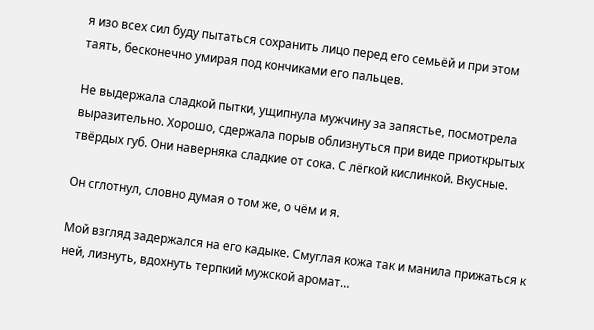я изо всех сил буду пытаться сохранить лицо перед его семьёй и при этом таять, бесконечно умирая под кончиками его пальцев.

Не выдержала сладкой пытки, ущипнула мужчину за запястье, посмотрела выразительно. Хорошо, сдержала порыв облизнуться при виде приоткрытых твёрдых губ. Они наверняка сладкие от сока. С лёгкой кислинкой. Вкусные.

Он сглотнул, словно думая о том же, о чём и я.

Мой взгляд задержался на его кадыке. Смуглая кожа так и манила прижаться к ней, лизнуть, вдохнуть терпкий мужской аромат…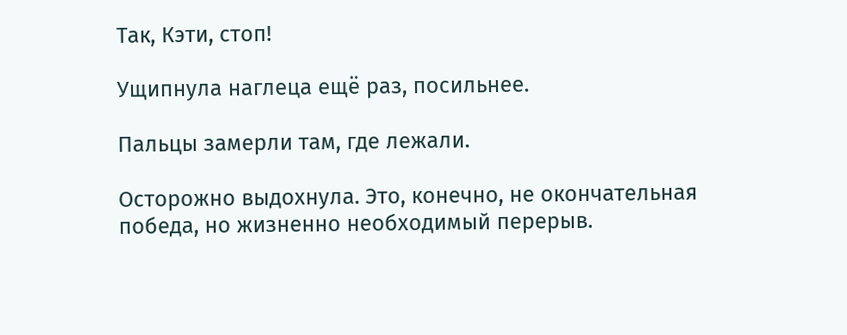Так, Кэти, стоп!

Ущипнула наглеца ещё раз, посильнее.

Пальцы замерли там, где лежали.

Осторожно выдохнула. Это, конечно, не окончательная победа, но жизненно необходимый перерыв.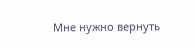Мне нужно вернуть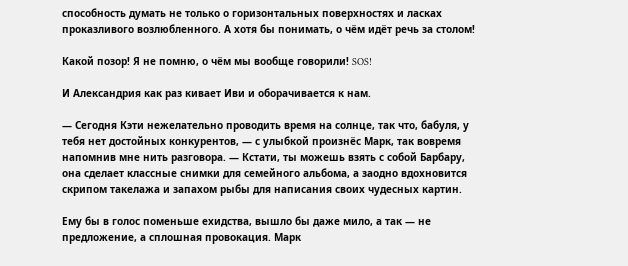способность думать не только о горизонтальных поверхностях и ласках проказливого возлюбленного. А хотя бы понимать, о чём идёт речь за столом!

Какой позор! Я не помню, о чём мы вообще говорили! SOS!

И Александрия как раз кивает Иви и оборачивается к нам.

— Сегодня Кэти нежелательно проводить время на солнце, так что, бабуля, у тебя нет достойных конкурентов, — с улыбкой произнёс Марк, так вовремя напомнив мне нить разговора. — Кстати, ты можешь взять с собой Барбару, она сделает классные снимки для семейного альбома, а заодно вдохновится скрипом такелажа и запахом рыбы для написания своих чудесных картин.

Ему бы в голос поменьше ехидства, вышло бы даже мило, а так — не предложение, а сплошная провокация. Марк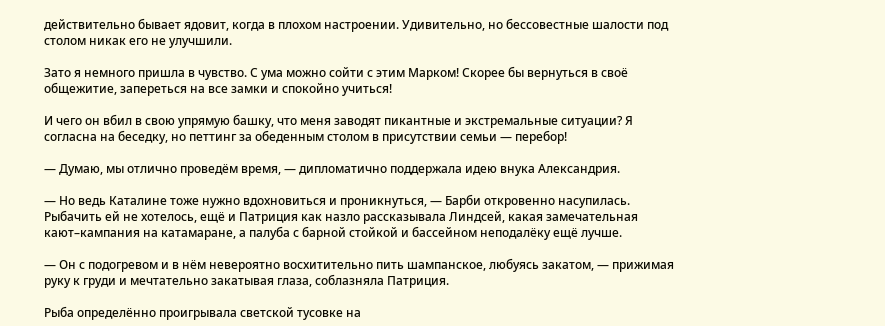действительно бывает ядовит, когда в плохом настроении. Удивительно, но бессовестные шалости под столом никак его не улучшили.

Зато я немного пришла в чувство. С ума можно сойти с этим Марком! Скорее бы вернуться в своё общежитие, запереться на все замки и спокойно учиться!

И чего он вбил в свою упрямую башку, что меня заводят пикантные и экстремальные ситуации? Я согласна на беседку, но петтинг за обеденным столом в присутствии семьи — перебор!

— Думаю, мы отлично проведём время, — дипломатично поддержала идею внука Александрия.

— Но ведь Каталине тоже нужно вдохновиться и проникнуться, — Барби откровенно насупилась. Рыбачить ей не хотелось, ещё и Патриция как назло рассказывала Линдсей, какая замечательная кают–кампания на катамаране, а палуба с барной стойкой и бассейном неподалёку ещё лучше.

— Он с подогревом и в нём невероятно восхитительно пить шампанское, любуясь закатом, — прижимая руку к груди и мечтательно закатывая глаза, соблазняла Патриция.

Рыба определённо проигрывала светской тусовке на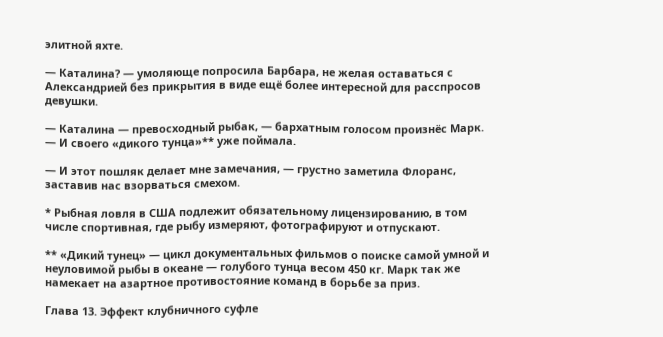элитной яхте.

— Каталина? — умоляюще попросила Барбара, не желая оставаться с Александрией без прикрытия в виде ещё более интересной для расспросов девушки.

— Каталина — превосходный рыбак, — бархатным голосом произнёс Марк. — И своего «дикого тунца»** уже поймала.

— И этот пошляк делает мне замечания, — грустно заметила Флоранс, заставив нас взорваться смехом.

* Рыбная ловля в США подлежит обязательному лицензированию, в том числе спортивная, где рыбу измеряют, фотографируют и отпускают.

** «Дикий тунец» — цикл документальных фильмов о поиске самой умной и неуловимой рыбы в океане — голубого тунца весом 450 кг. Марк так же намекает на азартное противостояние команд в борьбе за приз.

Глава 13. Эффект клубничного суфле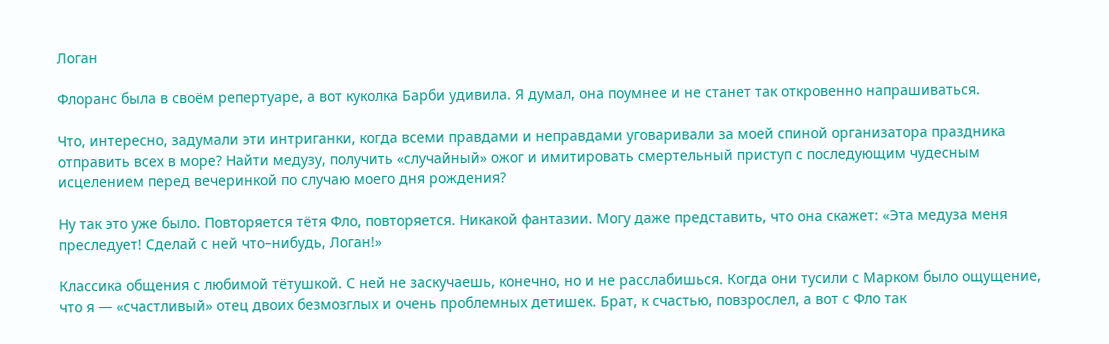Логан

Флоранс была в своём репертуаре, а вот куколка Барби удивила. Я думал, она поумнее и не станет так откровенно напрашиваться.

Что, интересно, задумали эти интриганки, когда всеми правдами и неправдами уговаривали за моей спиной организатора праздника отправить всех в море? Найти медузу, получить «случайный» ожог и имитировать смертельный приступ с последующим чудесным исцелением перед вечеринкой по случаю моего дня рождения?

Ну так это уже было. Повторяется тётя Фло, повторяется. Никакой фантазии. Могу даже представить, что она скажет: «Эта медуза меня преследует! Сделай с ней что–нибудь, Логан!»

Классика общения с любимой тётушкой. С ней не заскучаешь, конечно, но и не расслабишься. Когда они тусили с Марком было ощущение, что я — «счастливый» отец двоих безмозглых и очень проблемных детишек. Брат, к счастью, повзрослел, а вот с Фло так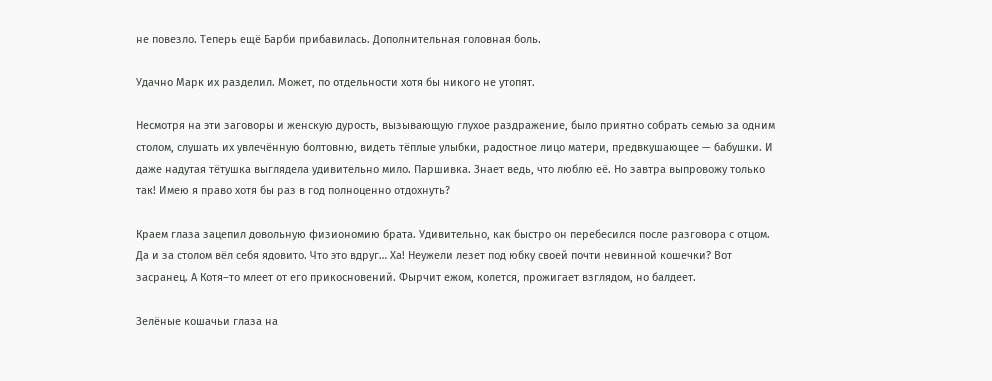не повезло. Теперь ещё Барби прибавилась. Дополнительная головная боль.

Удачно Марк их разделил. Может, по отдельности хотя бы никого не утопят.

Несмотря на эти заговоры и женскую дурость, вызывающую глухое раздражение, было приятно собрать семью за одним столом, слушать их увлечённую болтовню, видеть тёплые улыбки, радостное лицо матери, предвкушающее — бабушки. И даже надутая тётушка выглядела удивительно мило. Паршивка. Знает ведь, что люблю её. Но завтра выпровожу только так! Имею я право хотя бы раз в год полноценно отдохнуть?

Краем глаза зацепил довольную физиономию брата. Удивительно, как быстро он перебесился после разговора с отцом. Да и за столом вёл себя ядовито. Что это вдруг… Ха! Неужели лезет под юбку своей почти невинной кошечки? Вот засранец. А Котя–то млеет от его прикосновений. Фырчит ежом, колется, прожигает взглядом, но балдеет.

Зелёные кошачьи глаза на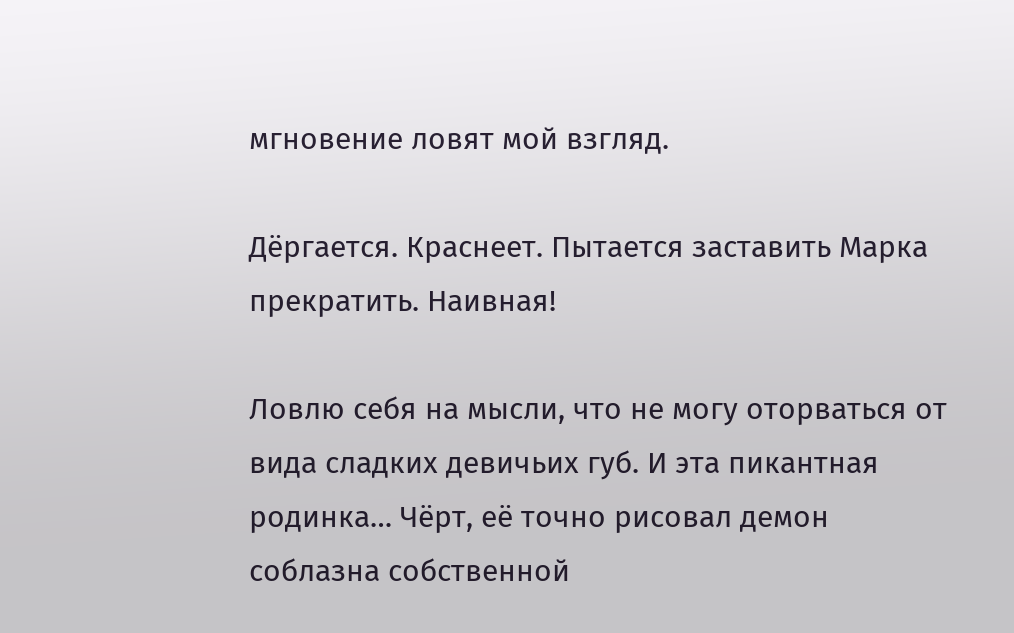мгновение ловят мой взгляд.

Дёргается. Краснеет. Пытается заставить Марка прекратить. Наивная!

Ловлю себя на мысли, что не могу оторваться от вида сладких девичьих губ. И эта пикантная родинка… Чёрт, её точно рисовал демон соблазна собственной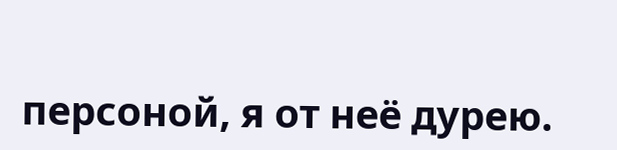персоной, я от неё дурею.